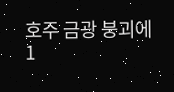호주 금광 붕괴에 1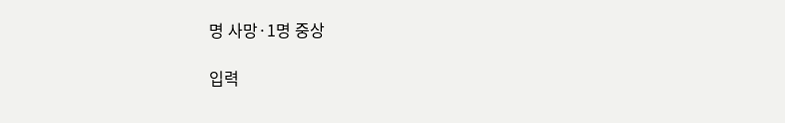명 사망·1명 중상

입력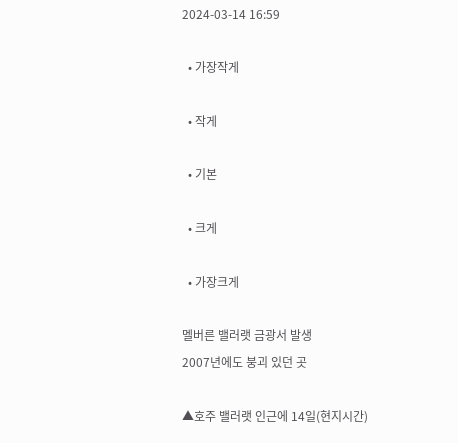2024-03-14 16:59

  • 가장작게

  • 작게

  • 기본

  • 크게

  • 가장크게

멜버른 밸러랫 금광서 발생
2007년에도 붕괴 있던 곳

▲호주 밸러랫 인근에 14일(현지시간)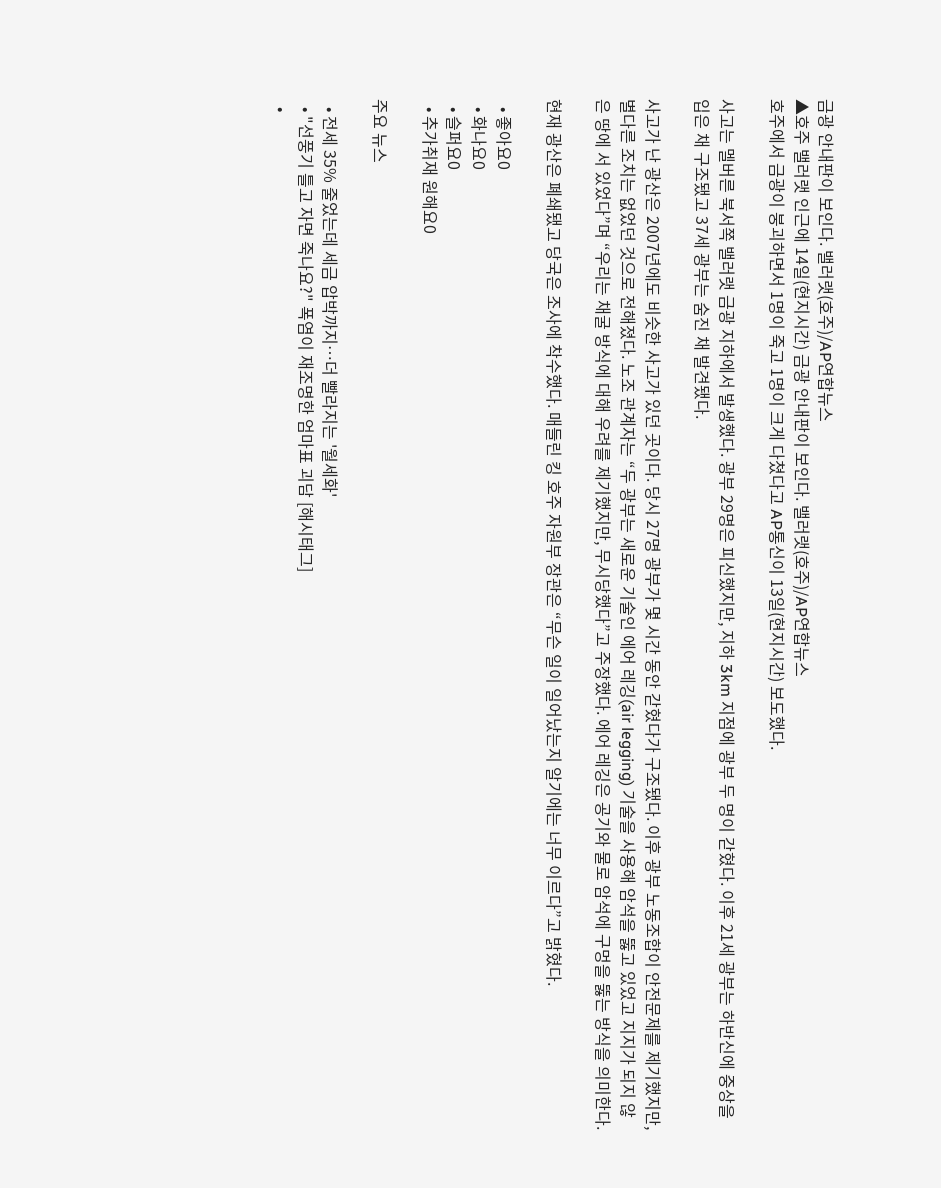금광 안내판이 보인다. 밸러랫(호주)/AP연합뉴스
▲호주 밸러랫 인근에 14일(현지시간) 금광 안내판이 보인다. 밸러랫(호주)/AP연합뉴스
호주에서 금광이 붕괴하면서 1명이 죽고 1명이 크게 다쳤다고 AP통신이 13일(현지시간) 보도했다.

사고는 멜버른 북서쪽 밸러랫 금광 지하에서 발생했다. 광부 29명은 피신했지만, 지하 3km 지점에 광부 두 명이 갇혔다. 이후 21세 광부는 하반신에 중상을 입은 채 구조됐고 37세 광부는 숨진 채 발견됐다.

사고가 난 광산은 2007년에도 비슷한 사고가 있던 곳이다. 당시 27명 광부가 몇 시간 동안 갇혔다가 구조됐다. 이후 광부 노동조합이 안전문제를 제기했지만, 별다른 조치는 없었던 것으로 전해졌다. 노조 관계자는 “두 광부는 새로운 기술인 에어 레깅(air legging) 기술을 사용해 암석을 뚫고 있었고 지지가 되지 않은 땅에 서 있었다”며 “우리는 채굴 방식에 대해 우려를 제기했지만, 무시당했다”고 주장했다. 에어 레깅은 공기와 물로 암석에 구멍을 뚫는 방식을 의미한다.

현재 광산은 폐쇄됐고 당국은 조사에 착수했다. 매들린 킹 호주 자원부 장관은 “무슨 일이 일어났는지 알기에는 너무 이르다”고 밝혔다.

  • 좋아요0
  • 화나요0
  • 슬퍼요0
  • 추가취재 원해요0

주요 뉴스

  • 전세 35% 줄었는데 세금 압박까지⋯더 빨라지는 '월세화'
  • "선풍기 틀고 자면 죽나요?" 폭염이 재조명한 엄마표 괴담 [해시태그]
  •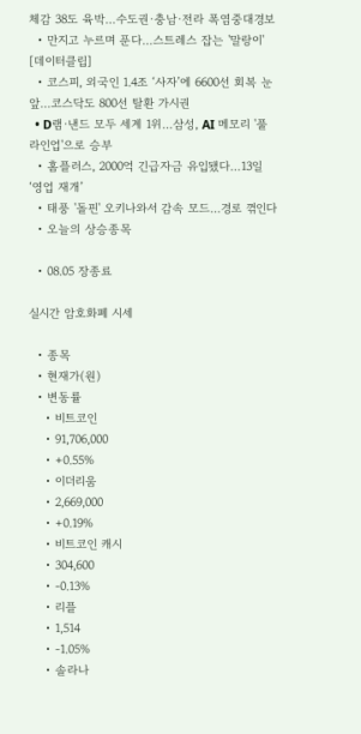체감 38도 육박…수도권·충남·전라 폭염중대경보
  • 만지고 누르며 푼다…스트레스 잡는 '말랑이' [데이터클립]
  • 코스피, 외국인 1.4조 ‘사자’에 6600선 회복 눈앞…코스닥도 800선 탈환 가시권
  • D램·낸드 모두 세계 1위…삼성, AI 메모리 '풀라인업'으로 승부
  • 홈플러스, 2000억 긴급자금 유입됐다…13일 ‘영업 재개’
  • 태풍 '돌핀' 오키나와서 감속 모드…경로 꺾인다
  • 오늘의 상승종목

  • 08.05 장종료

실시간 암호화폐 시세

  • 종목
  • 현재가(원)
  • 변동률
    • 비트코인
    • 91,706,000
    • +0.55%
    • 이더리움
    • 2,669,000
    • +0.19%
    • 비트코인 캐시
    • 304,600
    • -0.13%
    • 리플
    • 1,514
    • -1.05%
    • 솔라나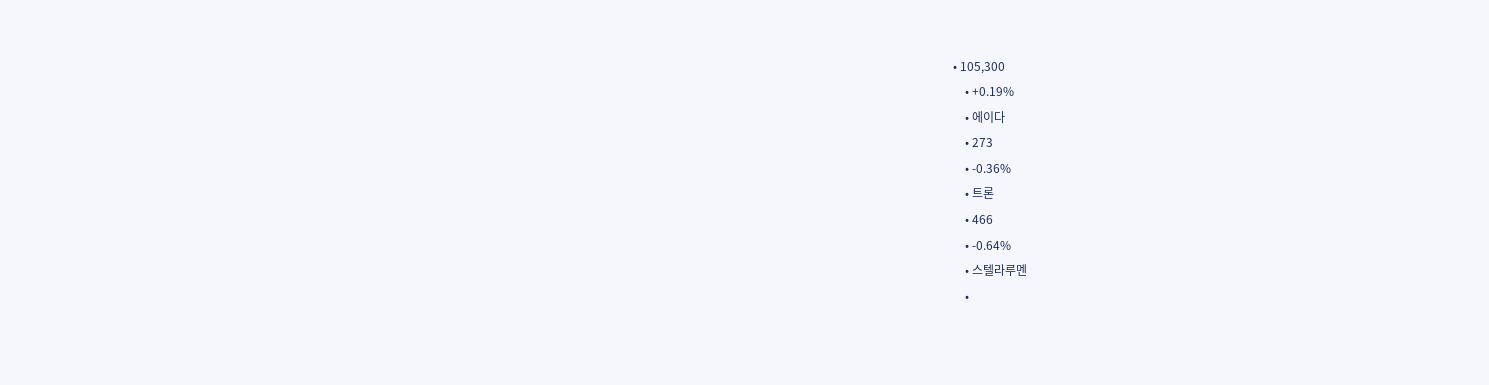• 105,300
    • +0.19%
    • 에이다
    • 273
    • -0.36%
    • 트론
    • 466
    • -0.64%
    • 스텔라루멘
    •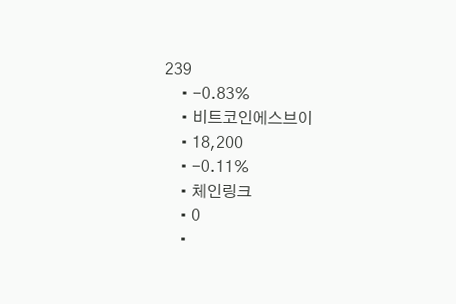239
    • -0.83%
    • 비트코인에스브이
    • 18,200
    • -0.11%
    • 체인링크
    • 0
    •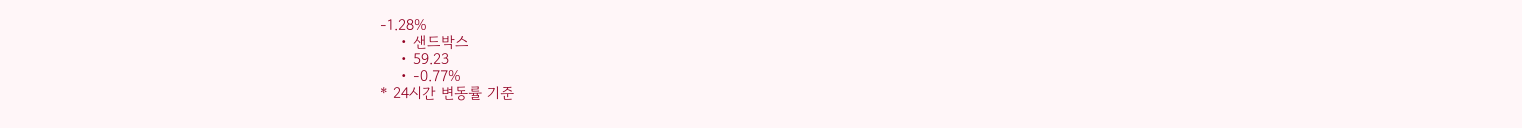-1.28%
    • 샌드박스
    • 59.23
    • -0.77%
* 24시간 변동률 기준